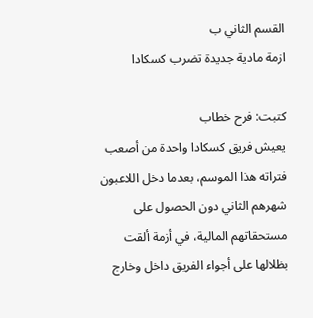القسم الثاني ب
ازمة مادية جديدة تضرب كسكادا

كتبت: فرح خطاب
يعيش فريق كسكادا واحدة من أصعب فتراته هذا الموسم، بعدما دخل اللاعبون شهرهم الثاني دون الحصول على مستحقاتهم المالية، في أزمة ألقت بظلالها على أجواء الفريق داخل وخارج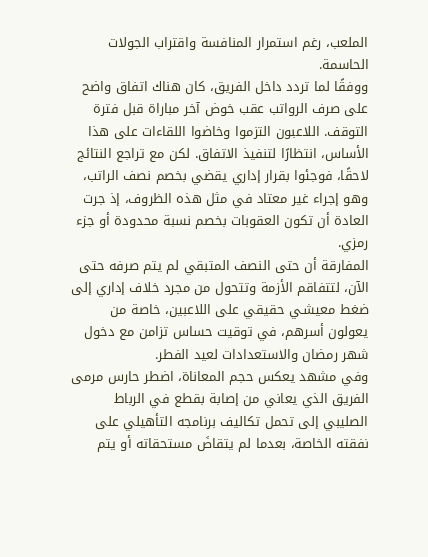الملعب، رغم استمرار المنافسة واقتراب الجولات الحاسمة.
ووفقًا لما تردد داخل الفريق، كان هناك اتفاق واضح على صرف الرواتب عقب خوض آخر مباراة قبل فترة التوقف. اللاعبون التزموا وخاضوا اللقاءات على هذا الأساس، انتظارًا لتنفيذ الاتفاق. لكن مع تراجع النتائج لاحقًا، فوجئوا بقرار إداري يقضي بخصم نصف الراتب، وهو إجراء غير معتاد في مثل هذه الظروف، إذ جرت العادة أن تكون العقوبات بخصم نسبة محدودة أو جزء رمزي.
المفارقة أن حتى النصف المتبقي لم يتم صرفه حتى الآن، لتتفاقم الأزمة وتتحول من مجرد خلاف إداري إلى ضغط معيشـي حقيقي على اللاعبين، خاصة من يعولون أسرهم، في توقيت حساس تزامن مع دخول شهر رمضان والاستعدادات لعيد الفطر.
وفي مشهد يعكس حجم المعاناة، اضطر حارس مرمى الفريق الذي يعاني من إصابة بقطع في الرباط الصليبي إلى تحمل تكاليف برنامجه التأهيلي على نفقته الخاصة، بعدما لم يتقاضَ مستحقاته أو يتم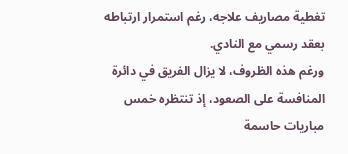تغطية مصاريف علاجه، رغم استمرار ارتباطه بعقد رسمي مع النادي.
ورغم هذه الظروف، لا يزال الفريق في دائرة المنافسة على الصعود، إذ تنتظره خمس مباريات حاسمة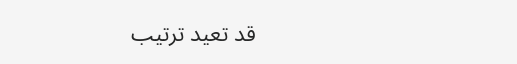قد تعيد ترتيب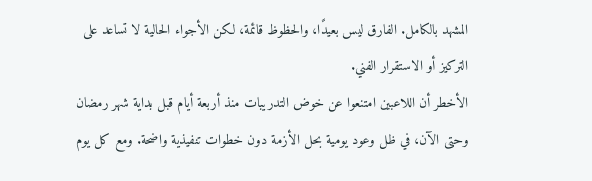المشهد بالكامل. الفارق ليس بعيدًا، والحظوظ قائمة، لكن الأجواء الحالية لا تساعد على التركيز أو الاستقرار الفني.
الأخطر أن اللاعبين امتنعوا عن خوض التدريبات منذ أربعة أيام قبل بداية شهر رمضان وحتى الآن، في ظل وعود يومية بحل الأزمة دون خطوات تنفيذية واضحة. ومع كل يوم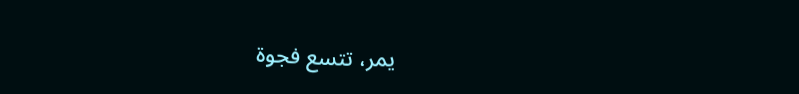يمر، تتسع فجوة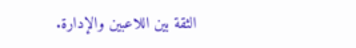الثقة بين اللاعبين والإدارة.